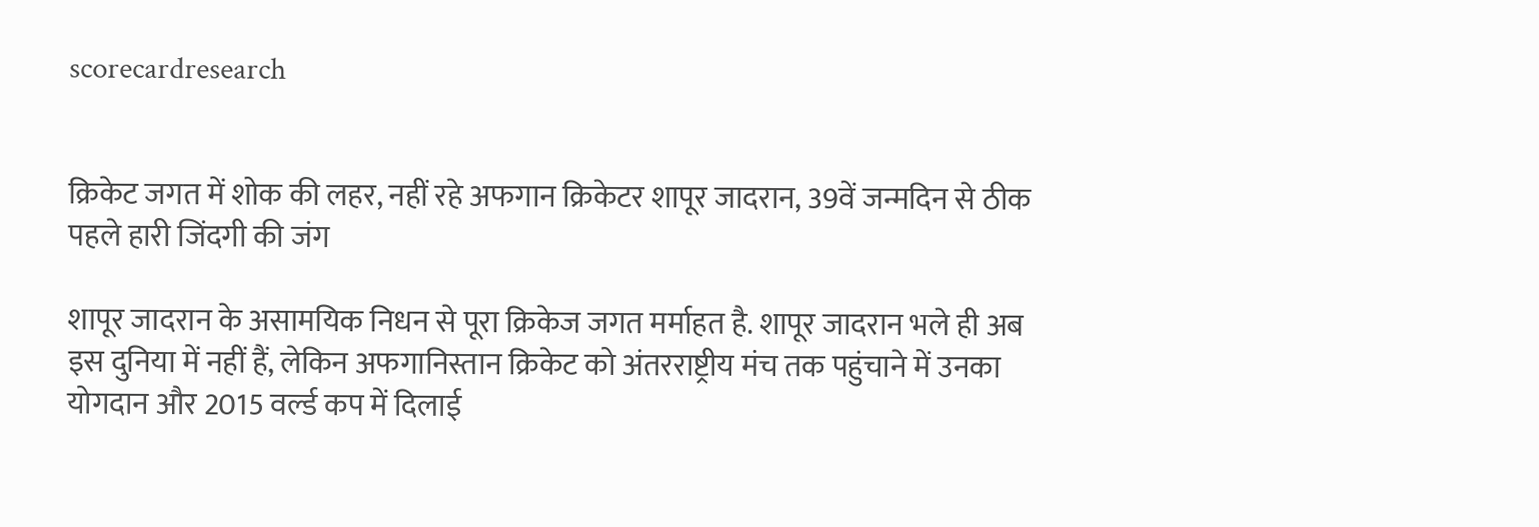scorecardresearch


क्रिकेट जगत में शोक की लहर, नहीं रहे अफगान क्रिकेटर शापूर जादरान, 39वें जन्मदिन से ठीक पहले हारी जिंदगी की जंग

शापूर जादरान के असामयिक निधन से पूरा क्रिकेज जगत मर्माहत है. शापूर जादरान भले ही अब इस दुनिया में नहीं हैं, लेकिन अफगानिस्तान क्रिकेट को अंतरराष्ट्रीय मंच तक पहुंचाने में उनका योगदान और 2015 वर्ल्ड कप में दिलाई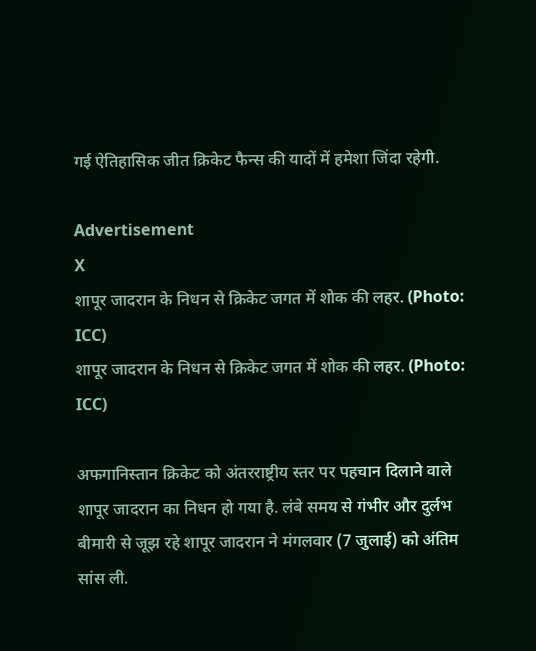गई ऐतिहासिक जीत क्रिकेट फैन्स की यादों में हमेशा जिंदा रहेगी.

Advertisement
X
शापूर जादरान के निधन से क्रिकेट जगत में शोक की लहर. (Photo: ICC)
शापूर जादरान के निधन से क्रिकेट जगत में शोक की लहर. (Photo: ICC)

अफगानिस्तान क्रिकेट को अंतरराष्ट्रीय स्तर पर पहचान दिलाने वाले शापूर जादरान का निधन हो गया है. लंबे समय से गंभीर और दुर्लभ बीमारी से जूझ रहे शापूर जादरान ने मंगलवार (7 जुलाई) को अंतिम सांस ली.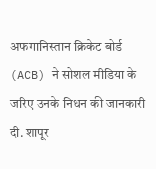अफगानिस्तान क्रिकेट बोर्ड (ACB) ने सोशल मीडिया के जरिए उनके निधन की जानकारी दी. शापूर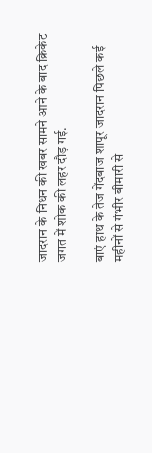जादरान के निधन की खबर सामने आने के बाद क्रिकेट जगत में शोक की लहर दौड़ गई.

बाएं हाथ के तेज गेंदबाज शापूर जादरान पिछले कई महीनों से गंभीर बीमारी से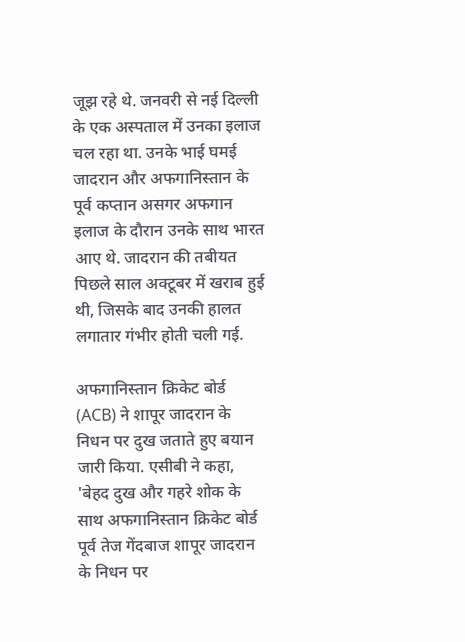जूझ रहे थे. जनवरी से नई दिल्ली के एक अस्पताल में उनका इलाज चल रहा था. उनके भाई घमई जादरान और अफगानिस्तान के पूर्व कप्तान असगर अफगान इलाज के दौरान उनके साथ भारत आए थे. जादरान की तबीयत पिछले साल अक्टूबर में खराब हुई थी, जिसके बाद उनकी हालत लगातार गंभीर होती चली गई.

अफगानिस्तान क्रिकेट बोर्ड (ACB) ने शापूर जादरान के निधन पर दुख जताते हुए बयान जारी किया. एसीबी ने कहा, 'बेहद दुख और गहरे शोक के साथ अफगानिस्तान क्रिकेट बोर्ड पूर्व तेज गेंदबाज शापूर जादरान के निधन पर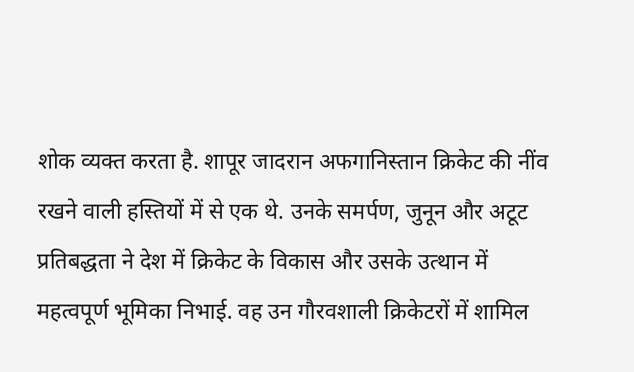शोक व्यक्त करता है. शापूर जादरान अफगानिस्तान क्रिकेट की नींव रखने वाली हस्तियों में से एक थे. उनके समर्पण, जुनून और अटूट प्रतिबद्धता ने देश में क्रिकेट के विकास और उसके उत्थान में महत्वपूर्ण भूमिका निभाई. वह उन गौरवशाली क्रिकेटरों में शामिल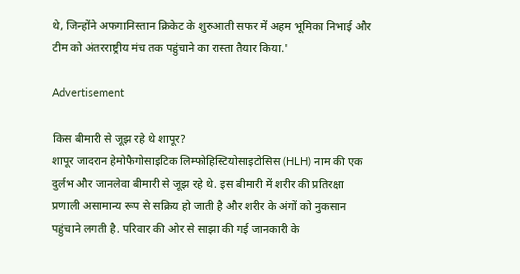थे, जिन्होंने अफगानिस्तान क्रिकेट के शुरुआती सफर में अहम भूमिका निभाई और टीम को अंतरराष्ट्रीय मंच तक पहुंचाने का रास्ता तैयार किया.'

Advertisement

किस बीमारी से जूझ रहे थे शापूर?
शापूर जादरान हेमोफैगोसाइटिक लिम्फोहिस्टियोसाइटोसिस (HLH) नाम की एक दुर्लभ और जानलेवा बीमारी से जूझ रहे थे. इस बीमारी में शरीर की प्रतिरक्षा प्रणाली असामान्य रूप से सक्रिय हो जाती है और शरीर के अंगों को नुकसान पहुंचाने लगती है. परिवार की ओर से साझा की गई जानकारी के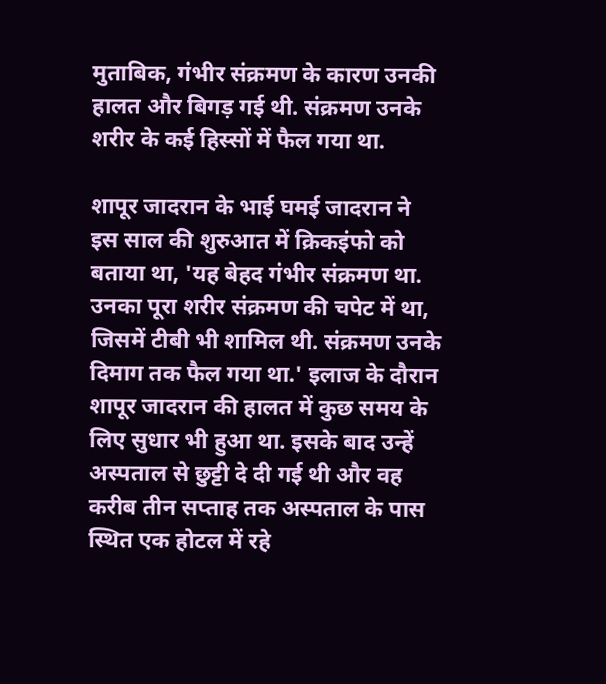मुताबिक, गंभीर संक्रमण के कारण उनकी हालत और बिगड़ गई थी. संक्रमण उनके शरीर के कई हिस्सों में फैल गया था.

शापूर जादरान के भाई घमई जादरान ने इस साल की शुरुआत में क्रिकइंफो को बताया था, 'यह बेहद गंभीर संक्रमण था. उनका पूरा शरीर संक्रमण की चपेट में था, जिसमें टीबी भी शामिल थी. संक्रमण उनके दिमाग तक फैल गया था.' इलाज के दौरान शापूर जादरान की हालत में कुछ समय के लिए सुधार भी हुआ था. इसके बाद उन्हें अस्पताल से छुट्टी दे दी गई थी और वह करीब तीन सप्ताह तक अस्पताल के पास स्थित एक होटल में रहे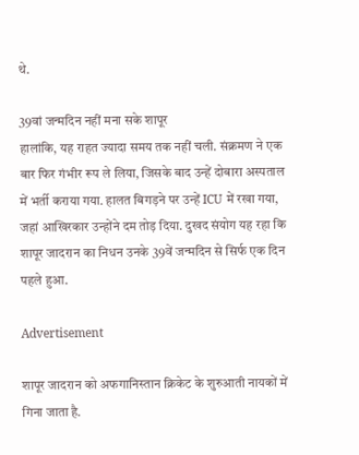थे.

39वां जन्मदिन नहीं मना सके शापूर
हालांकि, यह राहत ज्यादा समय तक नहीं चली. संक्रमण ने एक बार फिर गंभीर रूप ले लिया, जिसके बाद उन्हें दोबारा अस्पताल में भर्ती कराया गया. हालत बिगड़ने पर उन्हें ICU में रखा गया, जहां आखिरकार उन्होंने दम तोड़ दिया. दुखद संयोग यह रहा कि शापूर जादरान का निधन उनके 39वें जन्मदिन से सिर्फ एक दिन पहले हुआ.

Advertisement

शापूर जादरान को अफगानिस्तान क्रिकेट के शुरुआती नायकों में गिना जाता है.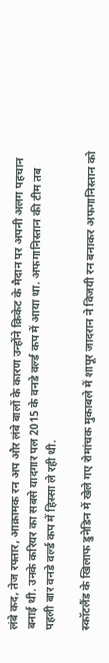लंबे कद, तेज रफ्तार, आक्रामक रन अप और लंबे बालों के कारण उन्होंने क्रिकेट के मैदान पर अपनी अलग पहचान बनाई थी. उनके करियर का सबसे यादगार पल 2015 के वनडे वर्ल्ड कप में आया था. अफगानिस्तान की टीम तब पहली बार वनडे वर्ल्ड कप में हिस्सा ले रही थी.

स्कॉटलैंड के खिलाफ डुनेडिन में खेले गए रोमांचक मुकाबले में शापूर जादरान ने विजयी रन बनाकर अफगानिस्तान को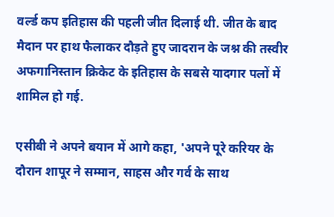वर्ल्ड कप इतिहास की पहली जीत दिलाई थी. जीत के बाद मैदान पर हाथ फैलाकर दौड़ते हुए जादरान के जश्न की तस्वीर अफगानिस्तान क्रिकेट के इतिहास के सबसे यादगार पलों में शामिल हो गई.

एसीबी ने अपने बयान में आगे कहा, 'अपने पूरे करियर के दौरान शापूर ने सम्मान, साहस और गर्व के साथ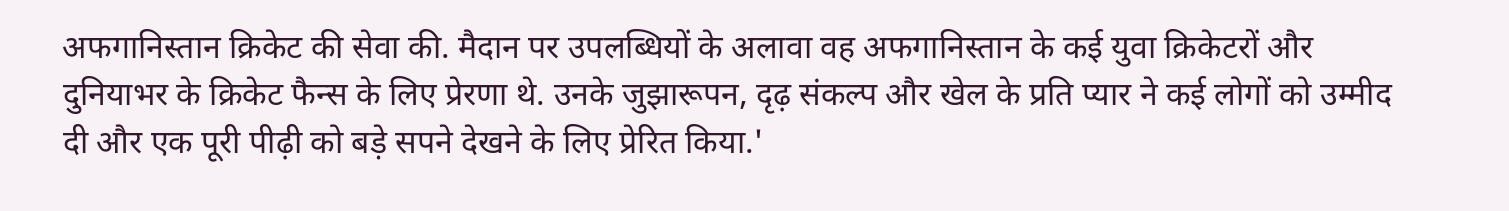अफगानिस्तान क्रिकेट की सेवा की. मैदान पर उपलब्धियों के अलावा वह अफगानिस्तान के कई युवा क्रिकेटरों और दुनियाभर के क्रिकेट फैन्स के लिए प्रेरणा थे. उनके जुझारूपन, दृढ़ संकल्प और खेल के प्रति प्यार ने कई लोगों को उम्मीद दी और एक पूरी पीढ़ी को बड़े सपने देखने के लिए प्रेरित किया.'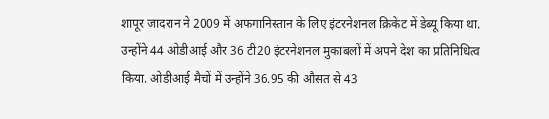शापूर जादरान ने 2009 में अफगानिस्तान के लिए इंटरनेशनल क्रिकेट में डेब्यू किया था. उन्होंने 44 ओडीआई और 36 टी20 इंटरनेशनल मुकाबलों में अपने देश का प्रतिनिधित्व किया. ओडीआई मैचों में उन्होंने 36.95 की औसत से 43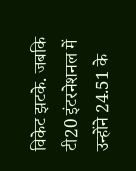विकेट झटके. जबकि टी20 इंटरनेशनल में उन्होंने 24.51 के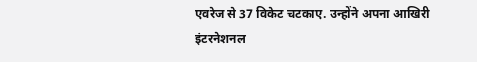एवरेज से 37 विकेट चटकाए. उन्होंने अपना आखिरी इंटरनेशनल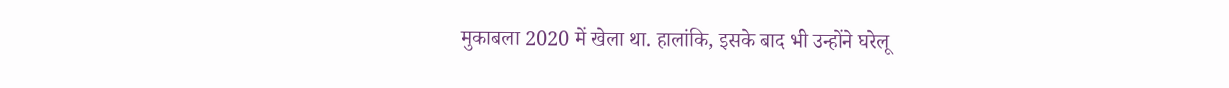मुकाबला 2020 में खेला था. हालांकि, इसके बाद भी उन्होंने घरेलू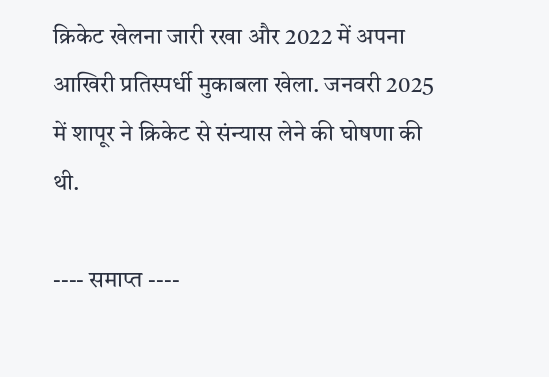क्रिकेट खेलना जारी रखा और 2022 में अपना आखिरी प्रतिस्पर्धी मुकाबला खेला. जनवरी 2025 में शापूर ने क्रिकेट से संन्यास लेने की घोषणा की थी.

---- समाप्त ----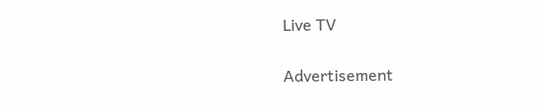Live TV

Advertisement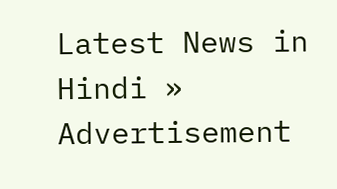Latest News in Hindi »
Advertisement